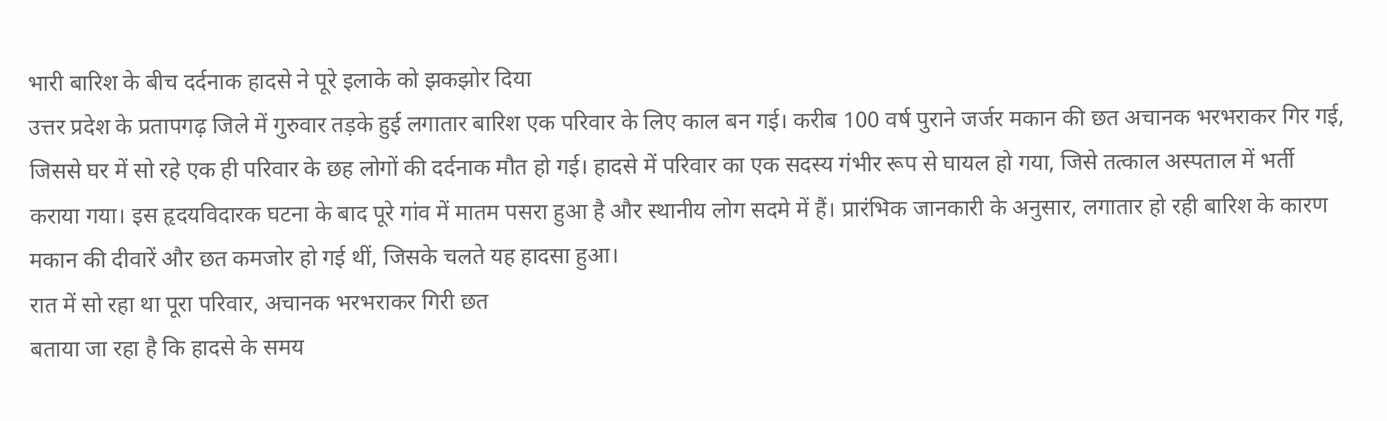भारी बारिश के बीच दर्दनाक हादसे ने पूरे इलाके को झकझोर दिया
उत्तर प्रदेश के प्रतापगढ़ जिले में गुरुवार तड़के हुई लगातार बारिश एक परिवार के लिए काल बन गई। करीब 100 वर्ष पुराने जर्जर मकान की छत अचानक भरभराकर गिर गई, जिससे घर में सो रहे एक ही परिवार के छह लोगों की दर्दनाक मौत हो गई। हादसे में परिवार का एक सदस्य गंभीर रूप से घायल हो गया, जिसे तत्काल अस्पताल में भर्ती कराया गया। इस हृदयविदारक घटना के बाद पूरे गांव में मातम पसरा हुआ है और स्थानीय लोग सदमे में हैं। प्रारंभिक जानकारी के अनुसार, लगातार हो रही बारिश के कारण मकान की दीवारें और छत कमजोर हो गई थीं, जिसके चलते यह हादसा हुआ।
रात में सो रहा था पूरा परिवार, अचानक भरभराकर गिरी छत
बताया जा रहा है कि हादसे के समय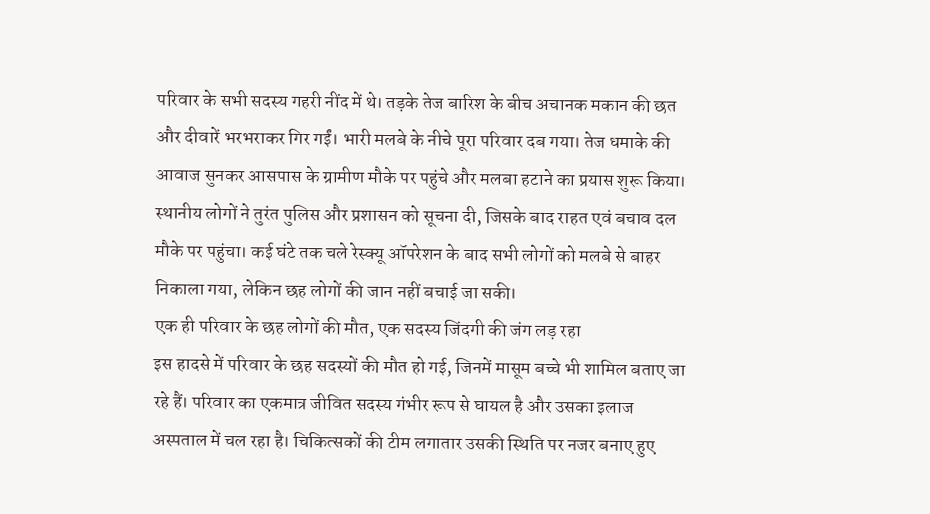परिवार के सभी सदस्य गहरी नींद में थे। तड़के तेज बारिश के बीच अचानक मकान की छत और दीवारें भरभराकर गिर गईं। भारी मलबे के नीचे पूरा परिवार दब गया। तेज धमाके की आवाज सुनकर आसपास के ग्रामीण मौके पर पहुंचे और मलबा हटाने का प्रयास शुरू किया। स्थानीय लोगों ने तुरंत पुलिस और प्रशासन को सूचना दी, जिसके बाद राहत एवं बचाव दल मौके पर पहुंचा। कई घंटे तक चले रेस्क्यू ऑपरेशन के बाद सभी लोगों को मलबे से बाहर निकाला गया, लेकिन छह लोगों की जान नहीं बचाई जा सकी।
एक ही परिवार के छह लोगों की मौत, एक सदस्य जिंदगी की जंग लड़ रहा
इस हादसे में परिवार के छह सदस्यों की मौत हो गई, जिनमें मासूम बच्चे भी शामिल बताए जा रहे हैं। परिवार का एकमात्र जीवित सदस्य गंभीर रूप से घायल है और उसका इलाज अस्पताल में चल रहा है। चिकित्सकों की टीम लगातार उसकी स्थिति पर नजर बनाए हुए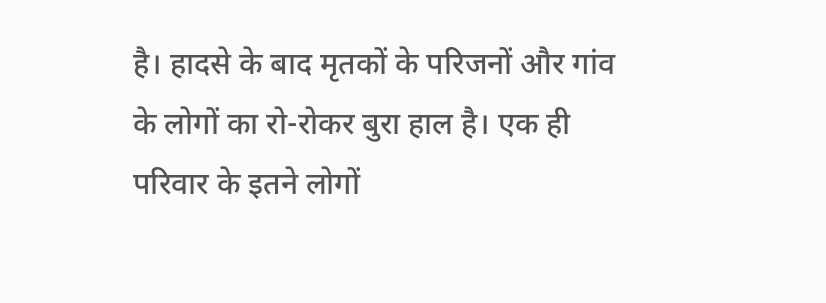है। हादसे के बाद मृतकों के परिजनों और गांव के लोगों का रो-रोकर बुरा हाल है। एक ही परिवार के इतने लोगों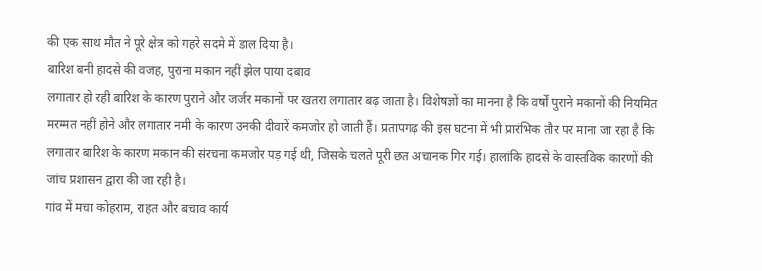की एक साथ मौत ने पूरे क्षेत्र को गहरे सदमे में डाल दिया है।
बारिश बनी हादसे की वजह, पुराना मकान नहीं झेल पाया दबाव
लगातार हो रही बारिश के कारण पुराने और जर्जर मकानों पर खतरा लगातार बढ़ जाता है। विशेषज्ञों का मानना है कि वर्षों पुराने मकानों की नियमित मरम्मत नहीं होने और लगातार नमी के कारण उनकी दीवारें कमजोर हो जाती हैं। प्रतापगढ़ की इस घटना में भी प्रारंभिक तौर पर माना जा रहा है कि लगातार बारिश के कारण मकान की संरचना कमजोर पड़ गई थी, जिसके चलते पूरी छत अचानक गिर गई। हालांकि हादसे के वास्तविक कारणों की जांच प्रशासन द्वारा की जा रही है।
गांव में मचा कोहराम, राहत और बचाव कार्य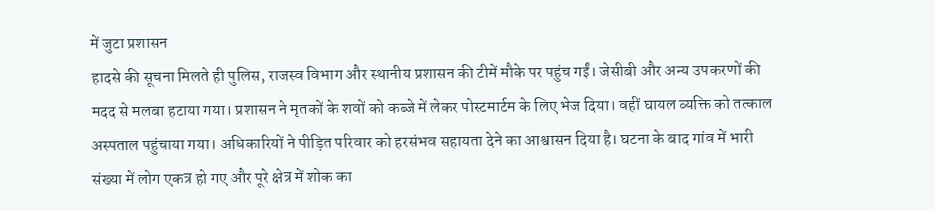में जुटा प्रशासन
हादसे की सूचना मिलते ही पुलिस, राजस्व विभाग और स्थानीय प्रशासन की टीमें मौके पर पहुंच गईं। जेसीबी और अन्य उपकरणों की मदद से मलबा हटाया गया। प्रशासन ने मृतकों के शवों को कब्जे में लेकर पोस्टमार्टम के लिए भेज दिया। वहीं घायल व्यक्ति को तत्काल अस्पताल पहुंचाया गया। अधिकारियों ने पीड़ित परिवार को हरसंभव सहायता देने का आश्वासन दिया है। घटना के बाद गांव में भारी संख्या में लोग एकत्र हो गए और पूरे क्षेत्र में शोक का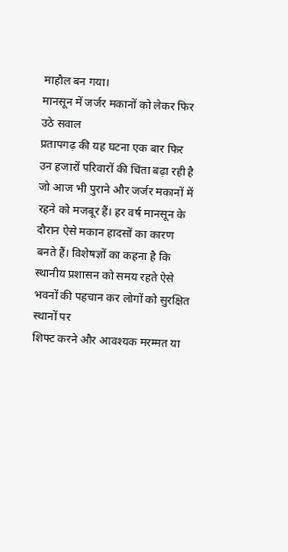माहौल बन गया।
मानसून में जर्जर मकानों को लेकर फिर उठे सवाल
प्रतापगढ़ की यह घटना एक बार फिर उन हजारों परिवारों की चिंता बढ़ा रही है जो आज भी पुराने और जर्जर मकानों में रहने को मजबूर हैं। हर वर्ष मानसून के दौरान ऐसे मकान हादसों का कारण बनते हैं। विशेषज्ञों का कहना है कि
स्थानीय प्रशासन को समय रहते ऐसे भवनों की पहचान कर लोगों को सुरक्षित स्थानों पर
शिफ्ट करने और आवश्यक मरम्मत या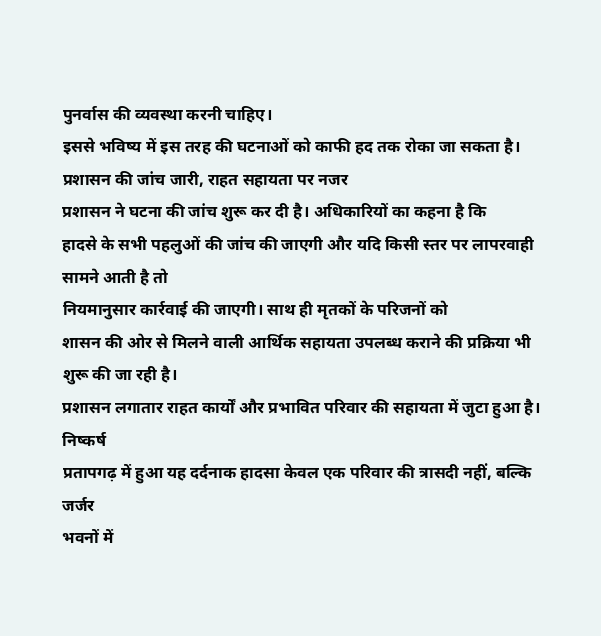पुनर्वास की व्यवस्था करनी चाहिए।
इससे भविष्य में इस तरह की घटनाओं को काफी हद तक रोका जा सकता है।
प्रशासन की जांच जारी, राहत सहायता पर नजर
प्रशासन ने घटना की जांच शुरू कर दी है। अधिकारियों का कहना है कि
हादसे के सभी पहलुओं की जांच की जाएगी और यदि किसी स्तर पर लापरवाही सामने आती है तो
नियमानुसार कार्रवाई की जाएगी। साथ ही मृतकों के परिजनों को
शासन की ओर से मिलने वाली आर्थिक सहायता उपलब्ध कराने की प्रक्रिया भी शुरू की जा रही है।
प्रशासन लगातार राहत कार्यों और प्रभावित परिवार की सहायता में जुटा हुआ है।
निष्कर्ष
प्रतापगढ़ में हुआ यह दर्दनाक हादसा केवल एक परिवार की त्रासदी नहीं, बल्कि जर्जर
भवनों में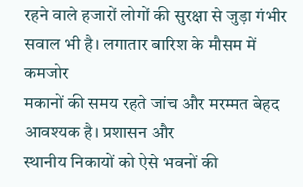रहने वाले हजारों लोगों की सुरक्षा से जुड़ा गंभीर सवाल भी है। लगातार बारिश के मौसम में कमजोर
मकानों की समय रहते जांच और मरम्मत बेहद आवश्यक है। प्रशासन और
स्थानीय निकायों को ऐसे भवनों की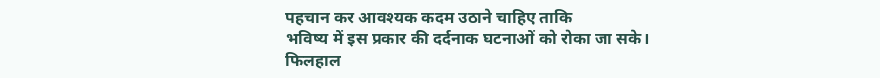पहचान कर आवश्यक कदम उठाने चाहिए ताकि
भविष्य में इस प्रकार की दर्दनाक घटनाओं को रोका जा सके। फिलहाल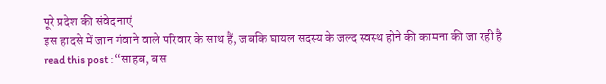पूरे प्रदेश की संवेदनाएं
इस हादसे में जान गंवाने वाले परिवार के साथ हैं, जबकि घायल सदस्य के जल्द स्वस्थ होने की कामना की जा रही है
read this post :“साहब, बस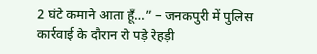2 घंटे कमाने आता हूँ…” – जनकपुरी में पुलिस कार्रवाई के दौरान रो पड़े रेहड़ी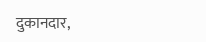दुकानदार,